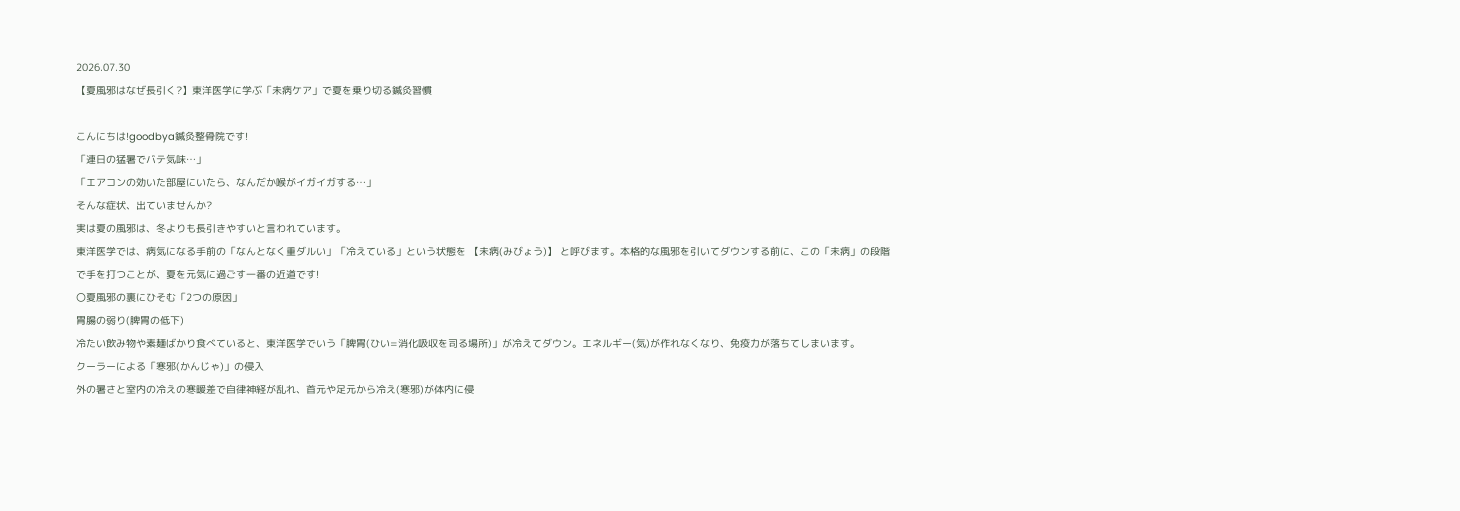2026.07.30
【夏風邪はなぜ長引く?】東洋医学に学ぶ「未病ケア」で夏を乗り切る鍼灸習慣

こんにちは!goodbya鍼灸整骨院です!
「連日の猛暑でバテ気味…」
「エアコンの効いた部屋にいたら、なんだか喉がイガイガする…」
そんな症状、出ていませんか?
実は夏の風邪は、冬よりも長引きやすいと言われています。
東洋医学では、病気になる手前の「なんとなく重ダルい」「冷えている」という状態を 【未病(みびょう)】 と呼びます。本格的な風邪を引いてダウンする前に、この「未病」の段階で手を打つことが、夏を元気に過ごす一番の近道です!
〇夏風邪の裏にひそむ「2つの原因」
胃腸の弱り(脾胃の低下)
冷たい飲み物や素麺ばかり食べていると、東洋医学でいう「脾胃(ひい=消化吸収を司る場所)」が冷えてダウン。エネルギー(気)が作れなくなり、免疫力が落ちてしまいます。
クーラーによる「寒邪(かんじゃ)」の侵入
外の暑さと室内の冷えの寒暖差で自律神経が乱れ、首元や足元から冷え(寒邪)が体内に侵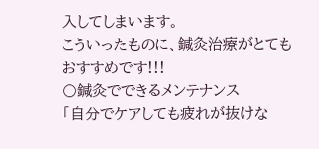入してしまいます。
こういったものに、鍼灸治療がとてもおすすめです!!!
〇鍼灸でできるメンテナンス
「自分でケアしても疲れが抜けな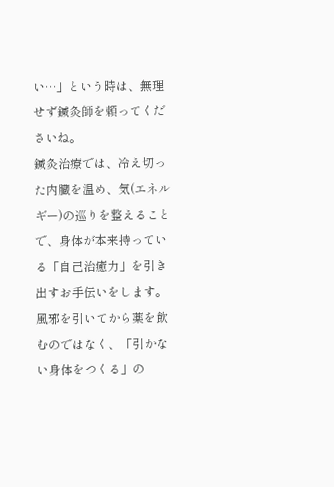い…」という時は、無理せず鍼灸師を頼ってくださいね。
鍼灸治療では、冷え切った内臓を温め、気(エネルギー)の巡りを整えることで、身体が本来持っている「自己治癒力」を引き出すお手伝いをします。
風邪を引いてから薬を飲むのではなく、「引かない身体をつくる」の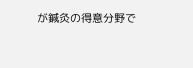が鍼灸の得意分野で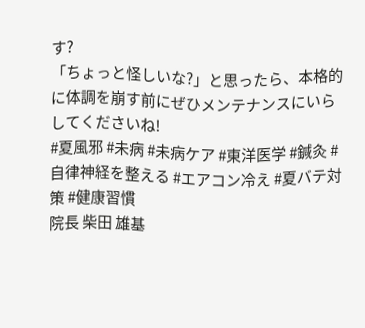す?
「ちょっと怪しいな?」と思ったら、本格的に体調を崩す前にぜひメンテナンスにいらしてくださいね!
#夏風邪 #未病 #未病ケア #東洋医学 #鍼灸 #自律神経を整える #エアコン冷え #夏バテ対策 #健康習慣
院長 柴田 雄基